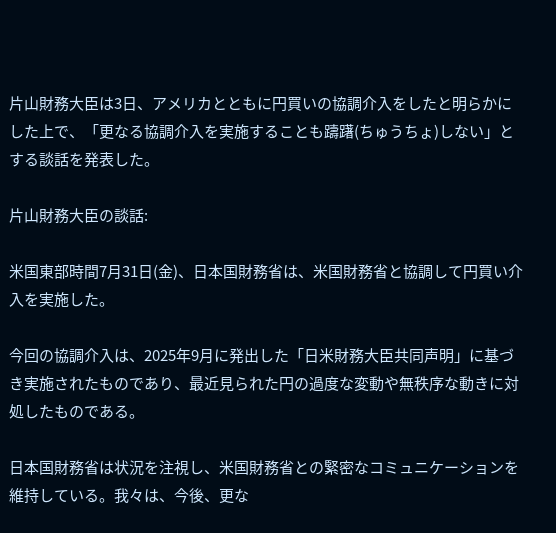片山財務大臣は3日、アメリカとともに円買いの協調介入をしたと明らかにした上で、「更なる協調介入を実施することも躊躇(ちゅうちょ)しない」とする談話を発表した。

片山財務大臣の談話:

米国東部時間7月31日(金)、日本国財務省は、米国財務省と協調して円買い介入を実施した。

今回の協調介入は、2025年9月に発出した「日米財務大臣共同声明」に基づき実施されたものであり、最近見られた円の過度な変動や無秩序な動きに対処したものである。

日本国財務省は状況を注視し、米国財務省との緊密なコミュニケーションを維持している。我々は、今後、更な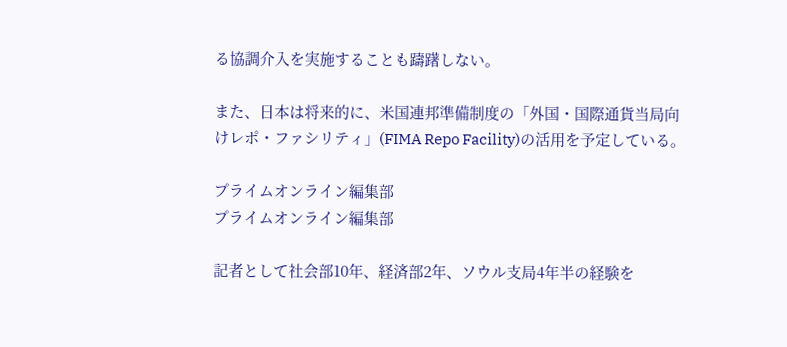る協調介入を実施することも躊躇しない。

また、日本は将来的に、米国連邦準備制度の「外国・国際通貨当局向けレポ・ファシリティ」(FIMA Repo Facility)の活用を予定している。

プライムオンライン編集部
プライムオンライン編集部

記者として社会部10年、経済部2年、ソウル支局4年半の経験を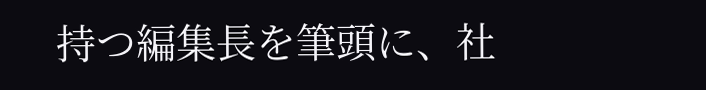持つ編集長を筆頭に、社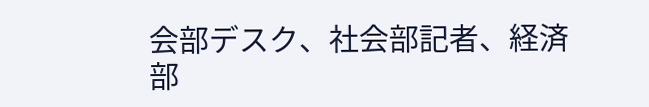会部デスク、社会部記者、経済部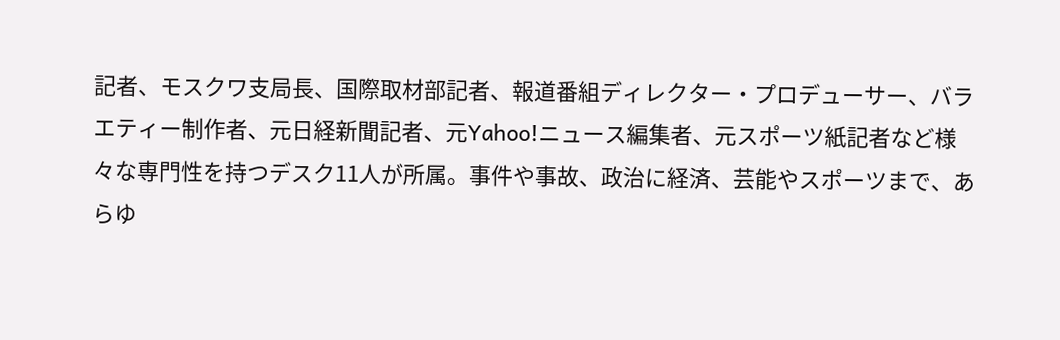記者、モスクワ支局長、国際取材部記者、報道番組ディレクター・プロデューサー、バラエティー制作者、元日経新聞記者、元Yahoo!ニュース編集者、元スポーツ紙記者など様々な専門性を持つデスク11人が所属。事件や事故、政治に経済、芸能やスポーツまで、あらゆ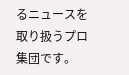るニュースを取り扱うプロ集団です。